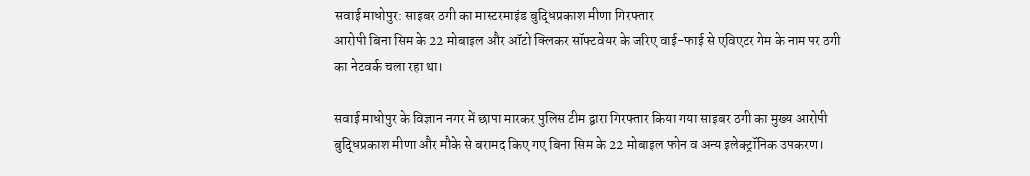सवाई माधोपुर: साइबर ठगी का मास्टरमाइंड बुद्धिप्रकाश मीणा गिरफ्तार
आरोपी बिना सिम के 22 मोबाइल और ऑटो क्लिकर सॉफ्टवेयर के जरिए वाई-फाई से एविएटर गेम के नाम पर ठगी का नेटवर्क चला रहा था।

सवाई माधोपुर के विज्ञान नगर में छापा मारकर पुलिस टीम द्वारा गिरफ्तार किया गया साइबर ठगी का मुख्य आरोपी बुद्धिप्रकाश मीणा और मौके से बरामद किए गए बिना सिम के 22 मोबाइल फोन व अन्य इलेक्ट्रॉनिक उपकरण।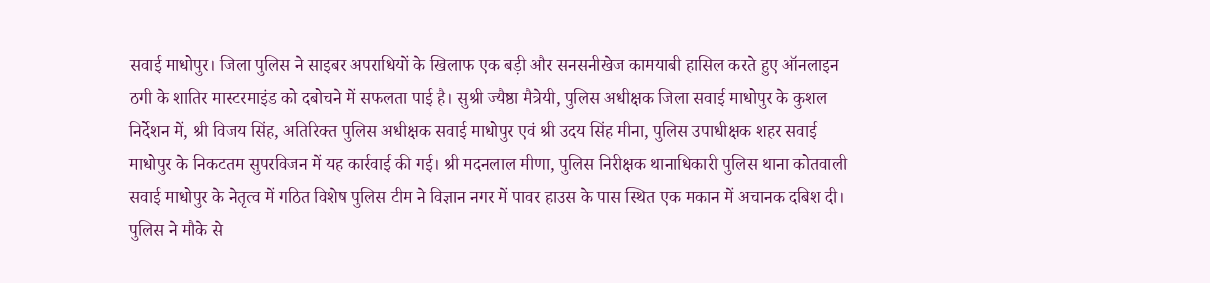सवाई माधोपुर। जिला पुलिस ने साइबर अपराधियों के खिलाफ एक बड़ी और सनसनीखेज कामयाबी हासिल करते हुए ऑनलाइन ठगी के शातिर मास्टरमाइंड को दबोचने में सफलता पाई है। सुश्री ज्यैष्ठा मैत्रेयी, पुलिस अधीक्षक जिला सवाई माधोपुर के कुशल निर्देशन में, श्री विजय सिंह, अतिरिक्त पुलिस अधीक्षक सवाई माधोपुर एवं श्री उदय सिंह मीना, पुलिस उपाधीक्षक शहर सवाई माधोपुर के निकटतम सुपरविजन में यह कार्रवाई की गई। श्री मदनलाल मीणा, पुलिस निरीक्षक थानाधिकारी पुलिस थाना कोतवाली सवाई माधोपुर के नेतृत्व में गठित विशेष पुलिस टीम ने विज्ञान नगर में पावर हाउस के पास स्थित एक मकान में अचानक दबिश दी। पुलिस ने मौके से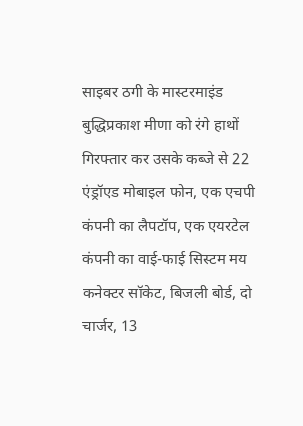साइबर ठगी के मास्टरमाइंड बुद्धिप्रकाश मीणा को रंगे हाथों गिरफ्तार कर उसके कब्जे से 22 एंड्रॉएड मोबाइल फोन, एक एचपी कंपनी का लैपटॉप, एक एयरटेल कंपनी का वाई-फाई सिस्टम मय कनेक्टर सॉकेट, बिजली बोर्ड, दो चार्जर, 13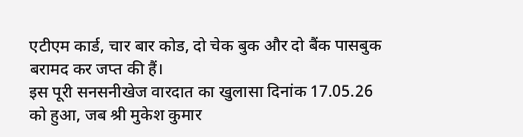एटीएम कार्ड, चार बार कोड, दो चेक बुक और दो बैंक पासबुक बरामद कर जप्त की हैं।
इस पूरी सनसनीखेज वारदात का खुलासा दिनांक 17.05.26 को हुआ, जब श्री मुकेश कुमार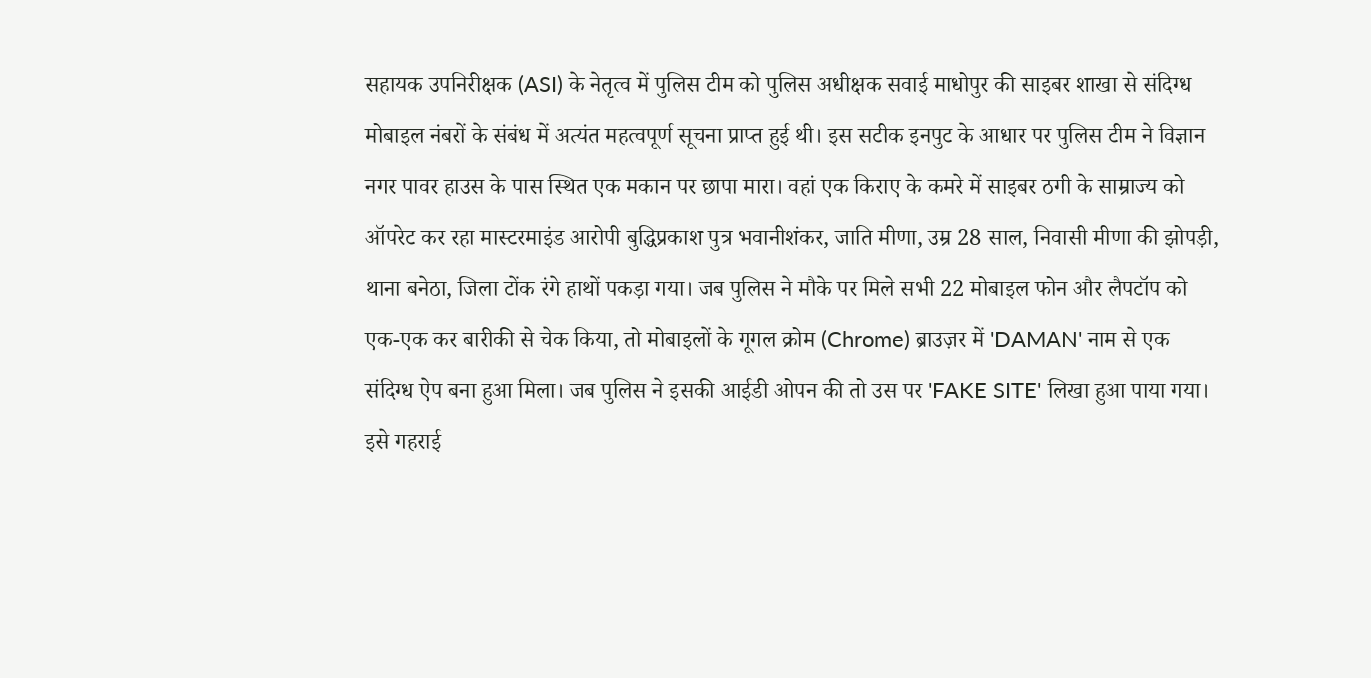सहायक उपनिरीक्षक (ASI) के नेतृत्व में पुलिस टीम को पुलिस अधीक्षक सवाई माधोपुर की साइबर शाखा से संदिग्ध मोबाइल नंबरों के संबंध में अत्यंत महत्वपूर्ण सूचना प्राप्त हुई थी। इस सटीक इनपुट के आधार पर पुलिस टीम ने विज्ञान नगर पावर हाउस के पास स्थित एक मकान पर छापा मारा। वहां एक किराए के कमरे में साइबर ठगी के साम्राज्य को ऑपरेट कर रहा मास्टरमाइंड आरोपी बुद्धिप्रकाश पुत्र भवानीशंकर, जाति मीणा, उम्र 28 साल, निवासी मीणा की झोपड़ी, थाना बनेठा, जिला टोंक रंगे हाथों पकड़ा गया। जब पुलिस ने मौके पर मिले सभी 22 मोबाइल फोन और लैपटॉप को एक-एक कर बारीकी से चेक किया, तो मोबाइलों के गूगल क्रोम (Chrome) ब्राउज़र में 'DAMAN' नाम से एक संदिग्ध ऐप बना हुआ मिला। जब पुलिस ने इसकी आईडी ओपन की तो उस पर 'FAKE SITE' लिखा हुआ पाया गया। इसे गहराई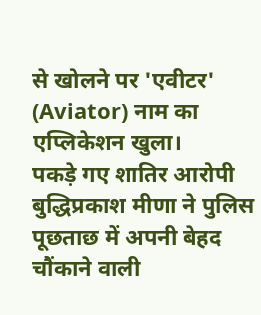से खोलने पर 'एवीटर' (Aviator) नाम का एप्लिकेशन खुला।
पकड़े गए शातिर आरोपी बुद्धिप्रकाश मीणा ने पुलिस पूछताछ में अपनी बेहद चौंकाने वाली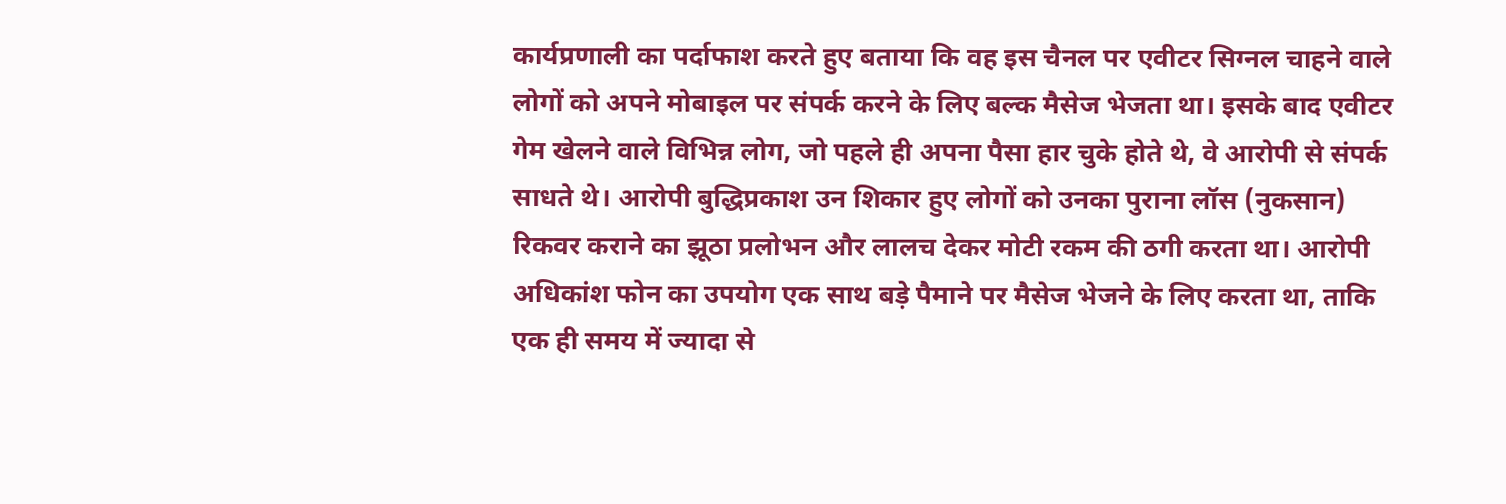कार्यप्रणाली का पर्दाफाश करते हुए बताया कि वह इस चैनल पर एवीटर सिग्नल चाहने वाले लोगों को अपने मोबाइल पर संपर्क करने के लिए बल्क मैसेज भेजता था। इसके बाद एवीटर गेम खेलने वाले विभिन्न लोग, जो पहले ही अपना पैसा हार चुके होते थे, वे आरोपी से संपर्क साधते थे। आरोपी बुद्धिप्रकाश उन शिकार हुए लोगों को उनका पुराना लॉस (नुकसान) रिकवर कराने का झूठा प्रलोभन और लालच देकर मोटी रकम की ठगी करता था। आरोपी अधिकांश फोन का उपयोग एक साथ बड़े पैमाने पर मैसेज भेजने के लिए करता था, ताकि एक ही समय में ज्यादा से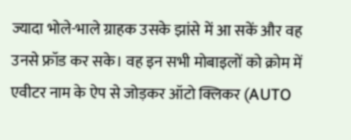ज्यादा भोले-भाले ग्राहक उसके झांसे में आ सकें और वह उनसे फ्रॉड कर सके। वह इन सभी मोबाइलों को क्रोम में एवीटर नाम के ऐप से जोड़कर ऑटो क्लिकर (AUTO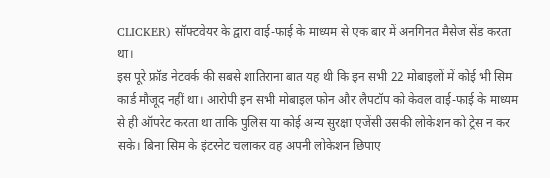CLICKER) सॉफ्टवेयर के द्वारा वाई-फाई के माध्यम से एक बार में अनगिनत मैसेज सेंड करता था।
इस पूरे फ्रॉड नेटवर्क की सबसे शातिराना बात यह थी कि इन सभी 22 मोबाइलों में कोई भी सिम कार्ड मौजूद नहीं था। आरोपी इन सभी मोबाइल फोन और लैपटॉप को केवल वाई-फाई के माध्यम से ही ऑपरेट करता था ताकि पुलिस या कोई अन्य सुरक्षा एजेंसी उसकी लोकेशन को ट्रेस न कर सके। बिना सिम के इंटरनेट चलाकर वह अपनी लोकेशन छिपाए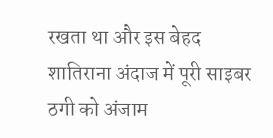रखता था और इस बेहद शातिराना अंदाज में पूरी साइबर ठगी को अंजाम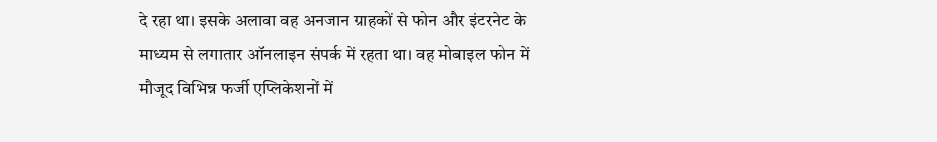दे रहा था। इसके अलावा वह अनजान ग्राहकों से फोन और इंटरनेट के माध्यम से लगातार ऑनलाइन संपर्क में रहता था। वह मोबाइल फोन में मौजूद विभिन्न फर्जी एप्लिकेशनों में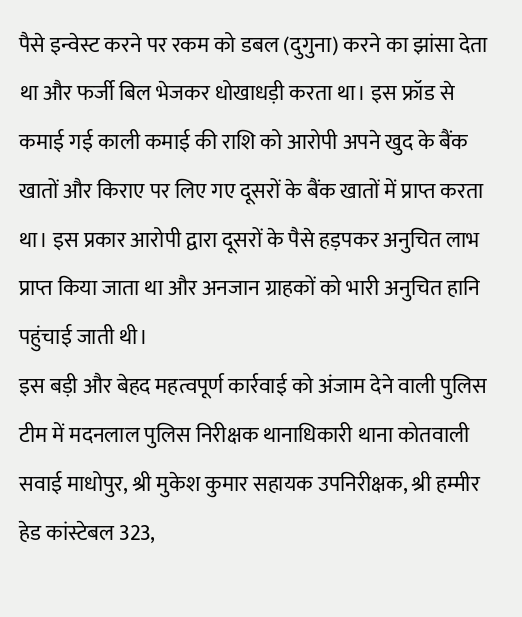पैसे इन्वेस्ट करने पर रकम को डबल (दुगुना) करने का झांसा देता था और फर्जी बिल भेजकर धोखाधड़ी करता था। इस फ्रॉड से कमाई गई काली कमाई की राशि को आरोपी अपने खुद के बैंक खातों और किराए पर लिए गए दूसरों के बैंक खातों में प्राप्त करता था। इस प्रकार आरोपी द्वारा दूसरों के पैसे हड़पकर अनुचित लाभ प्राप्त किया जाता था और अनजान ग्राहकों को भारी अनुचित हानि पहुंचाई जाती थी।
इस बड़ी और बेहद महत्वपूर्ण कार्रवाई को अंजाम देने वाली पुलिस टीम में मदनलाल पुलिस निरीक्षक थानाधिकारी थाना कोतवाली सवाई माधोपुर, श्री मुकेश कुमार सहायक उपनिरीक्षक, श्री हम्मीर हेड कांस्टेबल 323,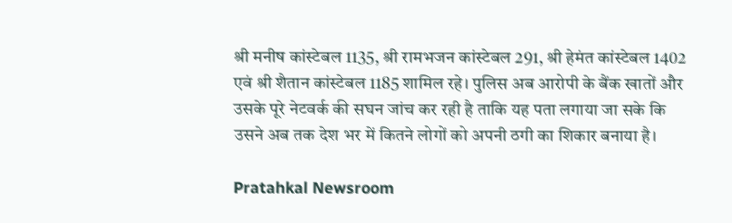श्री मनीष कांस्टेबल 1135, श्री रामभजन कांस्टेबल 291, श्री हेमंत कांस्टेबल 1402 एवं श्री शैतान कांस्टेबल 1185 शामिल रहे। पुलिस अब आरोपी के बैंक खातों और उसके पूरे नेटवर्क की सघन जांच कर रही है ताकि यह पता लगाया जा सके कि उसने अब तक देश भर में कितने लोगों को अपनी ठगी का शिकार बनाया है।

Pratahkal Newsroom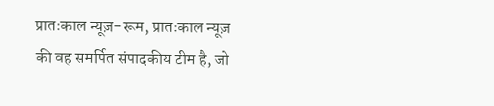प्रातःकाल न्यूज़-रूम, प्रातःकाल न्यूज़ की वह समर्पित संपादकीय टीम है, जो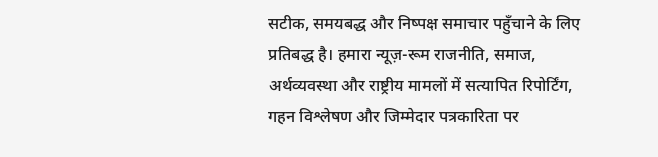सटीक, समयबद्ध और निष्पक्ष समाचार पहुँचाने के लिए प्रतिबद्ध है। हमारा न्यूज़-रूम राजनीति, समाज, अर्थव्यवस्था और राष्ट्रीय मामलों में सत्यापित रिपोर्टिंग, गहन विश्लेषण और जिम्मेदार पत्रकारिता पर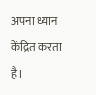अपना ध्यान केंद्रित करता है।